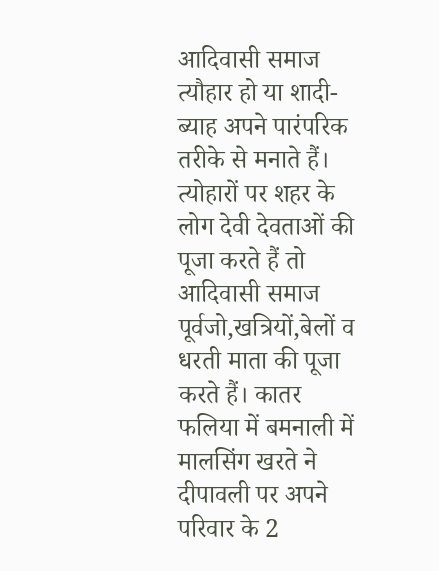आदिवासी समाज त्यौहार हो या शादी- ब्याह अपने पारंपरिक तरीके से मनाते हैं। त्योहारों पर शहर के लोग देवी देवताओं की पूजा करते हैं तो आदिवासी समाज पूर्वजो,खत्रियों,बेलों व धरती माता की पूजा करते हैं। कातर फलिया में बमनाली में मालसिंग खरते ने दीपावली पर अपने परिवार के 2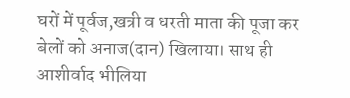घरों में पूर्वज,खत्री व धरती माता की पूजा कर बेलों को अनाज(दान) खिलाया। साथ ही आशीर्वाद भीलिया